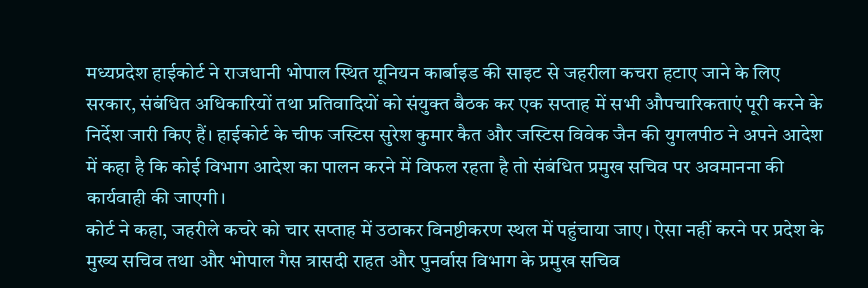मध्यप्रदेश हाईकोर्ट ने राजधानी भोपाल स्थित यूनियन कार्बाइड की साइट से जहरीला कचरा हटाए जाने के लिए सरकार, संबंधित अधिकारियों तथा प्रतिवादियों को संयुक्त बैठक कर एक सप्ताह में सभी औपचारिकताएं पूरी करने के निर्देश जारी किए हैं। हाईकोर्ट के चीफ जस्टिस सुरेश कुमार कैत और जस्टिस विवेक जैन की युगलपीठ ने अपने आदेश में कहा है कि कोई विभाग आदेश का पालन करने में विफल रहता है तो संबंधित प्रमुख सचिव पर अवमानना की कार्यवाही की जाएगी।
कोर्ट ने कहा, जहरीले कचरे को चार सप्ताह में उठाकर विनष्टीकरण स्थल में पहुंचाया जाए। ऐसा नहीं करने पर प्रदेश के मुख्य सचिव तथा और भोपाल गैस त्रासदी राहत और पुनर्वास विभाग के प्रमुख सचिव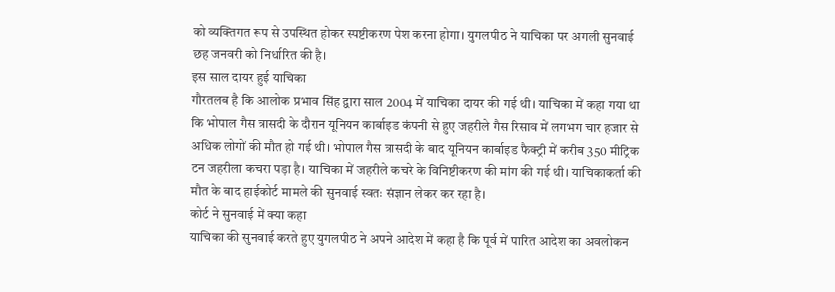को व्यक्तिगत रूप से उपस्थित होकर स्पष्टीकरण पेश करना होगा। युगलपीठ ने याचिका पर अगली सुनवाई छह जनवरी को निर्धारित की है।
इस साल दायर हुई याचिका
गौरतलब है कि आलोक प्रभाव सिंह द्वारा साल 2004 में याचिका दायर की गई थी। याचिका में कहा गया था कि भोपाल गैस त्रासदी के दौरान यूनियन कार्बाइड कंपनी से हुए जहरीले गैस रिसाव में लगभग चार हजार से अधिक लोगों की मौत हो गई थी। भोपाल गैस त्रासदी के बाद यूनियन कार्बाइड फैक्ट्री में करीब 350 मीट्रिक टन जहरीला कचरा पड़ा है। याचिका में जहरीले कचरे के विनिष्टीकरण की मांग की गई थी। याचिकाकर्ता की मौत के बाद हाईकोर्ट मामले की सुनवाई स्वतः संज्ञान लेकर कर रहा है।
कोर्ट ने सुनवाई में क्या कहा
याचिका की सुनवाई करते हुए युगलपीठ ने अपने आदेश में कहा है कि पूर्व में पारित आदेश का अवलोकन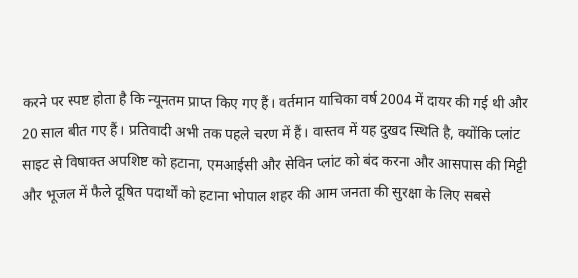करने पर स्पष्ट होता है कि न्यूनतम प्राप्त किए गए हैं। वर्तमान याचिका वर्ष 2004 में दायर की गई थी और 20 साल बीत गए हैं। प्रतिवादी अभी तक पहले चरण में हैं। वास्तव में यह दुखद स्थिति है, क्योंकि प्लांट साइट से विषाक्त अपशिष्ट को हटाना, एमआईसी और सेविन प्लांट को बंद करना और आसपास की मिट्टी और भूजल में फैले दूषित पदार्थों को हटाना भोपाल शहर की आम जनता की सुरक्षा के लिए सबसे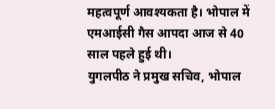महत्वपूर्ण आवश्यकता है। भोपाल में एमआईसी गैस आपदा आज से 40 साल पहले हुई थी।
युगलपीठ ने प्रमुख सचिव, भोपाल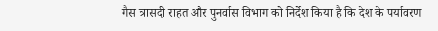गैस त्रासदी राहत और पुनर्वास विभाग को निर्देश किया है कि देश के पर्यावरण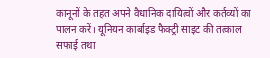कानूनों के तहत अपने वैधानिक दायित्वों और कर्तव्यों का पालन करें। यूनियन कार्बाइड फैक्ट्री साइट की तत्काल सफाई तथा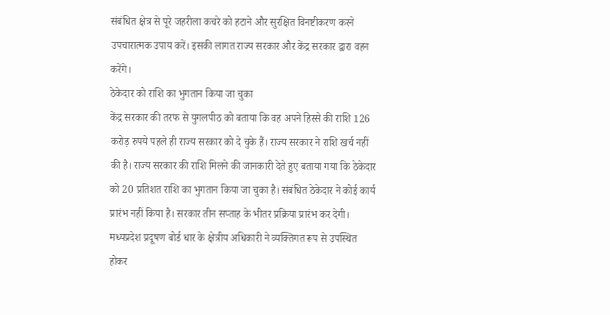संबंधित क्षेत्र से पूरे जहरीला कचरे को हटाने और सुरक्षित विनष्टीकरण करने उपचारात्मक उपाय करें। इसकी लागत राज्य सरकार और केंद्र सरकार द्वारा वहन करेंगे।
ठेकेदार को राशि का भुगतान किया जा चुका
केंद्र सरकार की तरफ से युगलपीठ को बताया कि वह अपने हिस्से की राशि 126 करोड़ रुपये पहले ही राज्य सरकार को दे चुके हैं। राज्य सरकार ने राशि खर्च नहीं की है। राज्य सरकार की राशि मिलने की जानकारी देते हुए बताया गया कि ठेकेदार को 20 प्रतिशत राशि का भुगतान किया जा चुका है। संबंधित ठेकेदार ने कोई कार्य प्रारंभ नहीं किया है। सरकार तीन सप्ताह के भीतर प्रक्रिया प्रारंभ कर देगी। मध्यप्रदेश प्रदूषण बोर्ड धार के क्षेत्रीय अधिकारी ने व्यक्तिगत रूप से उपस्थित होकर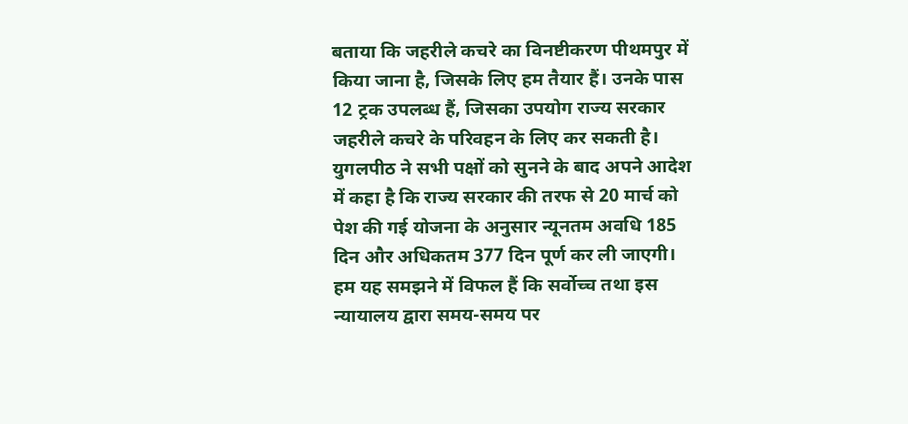बताया कि जहरीले कचरे का विनष्टीकरण पीथमपुर में किया जाना है, जिसके लिए हम तैयार हैं। उनके पास 12 ट्रक उपलब्ध हैं, जिसका उपयोग राज्य सरकार जहरीले कचरे के परिवहन के लिए कर सकती है।
युगलपीठ ने सभी पक्षों को सुनने के बाद अपने आदेश में कहा है कि राज्य सरकार की तरफ से 20 मार्च को पेश की गई योजना के अनुसार न्यूनतम अवधि 185 दिन और अधिकतम 377 दिन पूर्ण कर ली जाएगी। हम यह समझने में विफल हैं कि सर्वोच्च तथा इस न्यायालय द्वारा समय-समय पर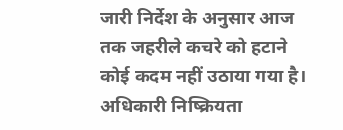जारी निर्देश के अनुसार आज तक जहरीले कचरे को हटाने कोई कदम नहीं उठाया गया है। अधिकारी निष्क्रियता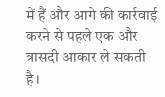में हैं और आगे की कार्रवाई करने से पहले एक और त्रासदी आकार ले सकती है।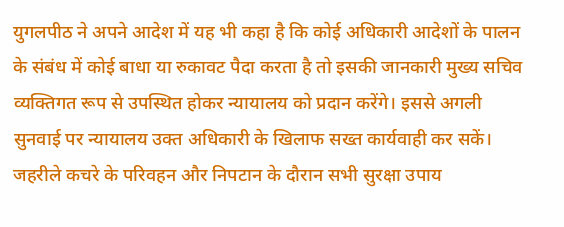युगलपीठ ने अपने आदेश में यह भी कहा है कि कोई अधिकारी आदेशों के पालन के संबंध में कोई बाधा या रुकावट पैदा करता है तो इसकी जानकारी मुख्य सचिव व्यक्तिगत रूप से उपस्थित होकर न्यायालय को प्रदान करेंगे। इससे अगली सुनवाई पर न्यायालय उक्त अधिकारी के खिलाफ सख्त कार्यवाही कर सकें। जहरीले कचरे के परिवहन और निपटान के दौरान सभी सुरक्षा उपाय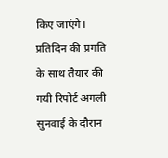किए जाएंगे। प्रतिदिन की प्रगति के साथ तैयार की गयी रिपोर्ट अगली सुनवाई के दौरान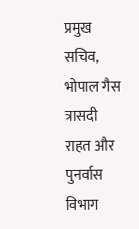प्रमुख सचिव, भोपाल गैस त्रासदी राहत और पुनर्वास विभाग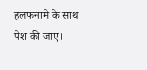हलफनामे के साथ पेश की जाए।